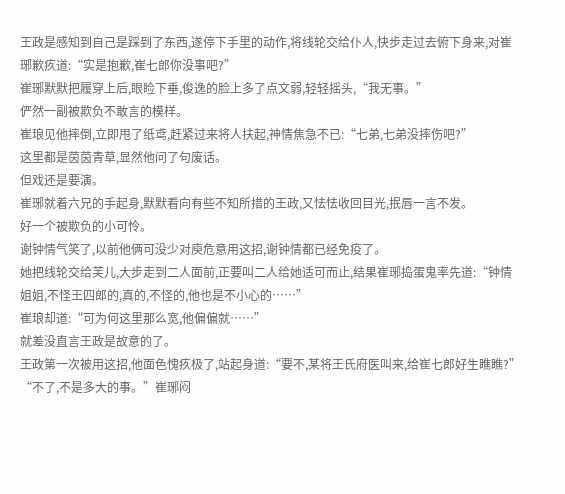王政是感知到自己是踩到了东西,遂停下手里的动作,将线轮交给仆人,快步走过去俯下身来,对崔琊歉疚道:“实是抱歉,崔七郎你没事吧?”
崔琊默默把履穿上后,眼睑下垂,俊逸的脸上多了点文弱,轻轻摇头,“我无事。”
俨然一副被欺负不敢言的模样。
崔琅见他摔倒,立即甩了纸鸢,赶紧过来将人扶起,神情焦急不已:“七弟,七弟没摔伤吧?”
这里都是茵茵青草,显然他问了句废话。
但戏还是要演。
崔琊就着六兄的手起身,默默看向有些不知所措的王政,又怯怯收回目光,抿唇一言不发。
好一个被欺负的小可怜。
谢钟情气笑了,以前他俩可没少对庾危意用这招,谢钟情都已经免疫了。
她把线轮交给芙儿,大步走到二人面前,正要叫二人给她适可而止,结果崔琊捣蛋鬼率先道:“钟情姐姐,不怪王四郎的,真的,不怪的,他也是不小心的……”
崔琅却道:“可为何这里那么宽,他偏偏就……”
就差没直言王政是故意的了。
王政第一次被用这招,他面色愧疚极了,站起身道:“要不,某将王氏府医叫来,给崔七郎好生瞧瞧?”
“不了,不是多大的事。”崔琊闷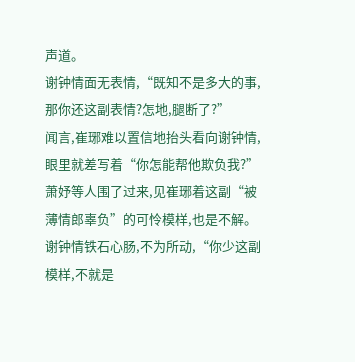声道。
谢钟情面无表情,“既知不是多大的事,那你还这副表情?怎地,腿断了?”
闻言,崔琊难以置信地抬头看向谢钟情,眼里就差写着“你怎能帮他欺负我?”
萧妤等人围了过来,见崔琊着这副“被薄情郎辜负”的可怜模样,也是不解。
谢钟情铁石心肠,不为所动,“你少这副模样,不就是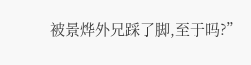被景烨外兄踩了脚,至于吗?”